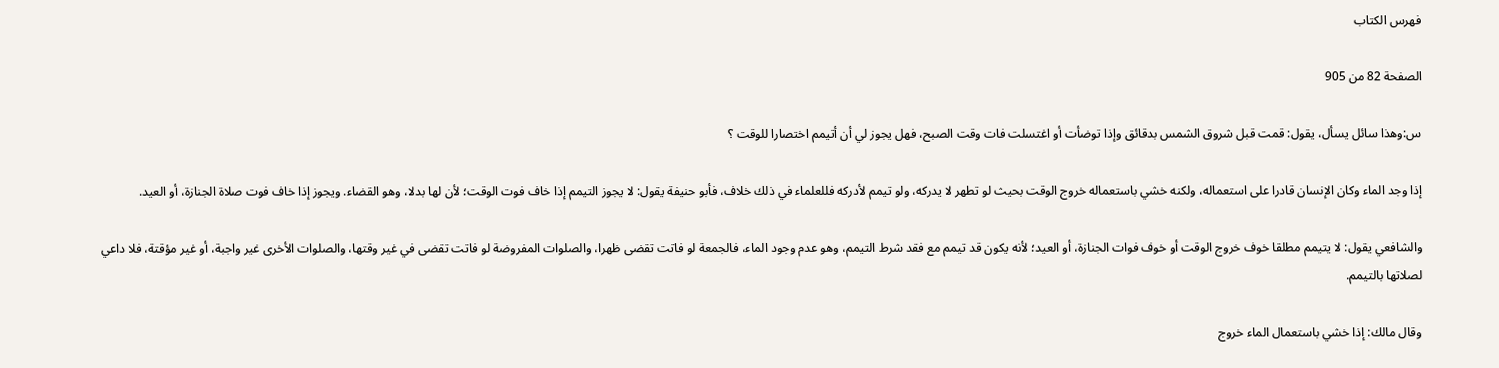فهرس الكتاب

الصفحة 82 من 905

س:وهذا سائل يسأل، يقول: قمت قبل شروق الشمس بدقائق وإذا توضأت أو اغتسلت فات وقت الصبح، فهل يجوز لي أن أتيمم اختصارا للوقت ؟

إذا وجد الماء وكان الإنسان قادرا على استعماله، ولكنه خشي باستعماله خروج الوقت بحيث لو تطهر لا يدركه، ولو تيمم لأدركه فللعلماء في ذلك خلاف، فأبو حنيفة يقول: لا يجوز التيمم إذا خاف فوت الوقت؛ لأن لها بدلا، وهو القضاء. ويجوز إذا خاف فوت صلاة الجنازة، أو العيد.

والشافعي يقول: لا يتيمم مطلقا خوف خروج الوقت أو خوف فوات الجنازة، أو العيد؛ لأنه يكون قد تيمم مع فقد شرط التيمم، وهو عدم وجود الماء، فالجمعة لو فاتت تقضى ظهرا، والصلوات المفروضة لو فاتت تقضى في غير وقتها، والصلوات الأخرى غير واجبة، أو غير مؤقتة، فلا داعي لصلاتها بالتيمم.

وقال مالك: إذا خشي باستعمال الماء خروج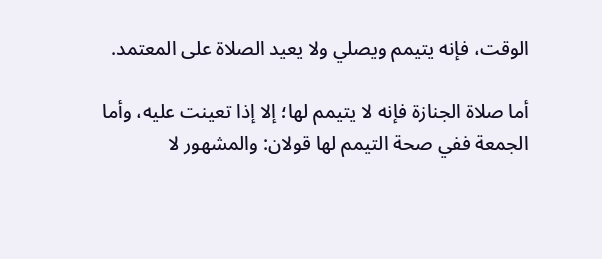الوقت، فإنه يتيمم ويصلي ولا يعيد الصلاة على المعتمد.

أما صلاة الجنازة فإنه لا يتيمم لها؛ إلا إذا تعينت عليه، وأما الجمعة ففي صحة التيمم لها قولان: والمشهور لا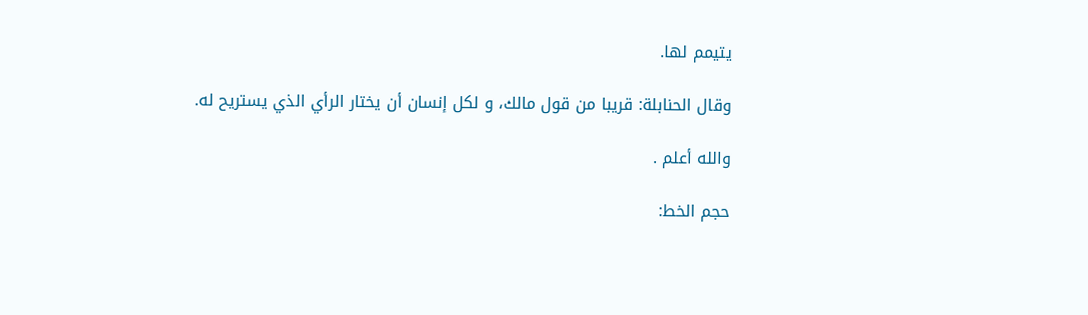يتيمم لها.

وقال الحنابلة: قريبا من قول مالك، و لكل إنسان أن يختار الرأي الذي يستريح له.

والله أعلم .

حجم الخط: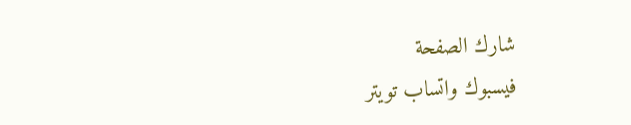شارك الصفحة
فيسبوك واتساب تويتر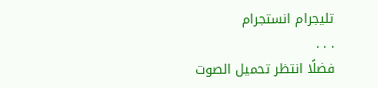تليجرام انستجرام
. . .
فضلًا انتظر تحميل الصوت